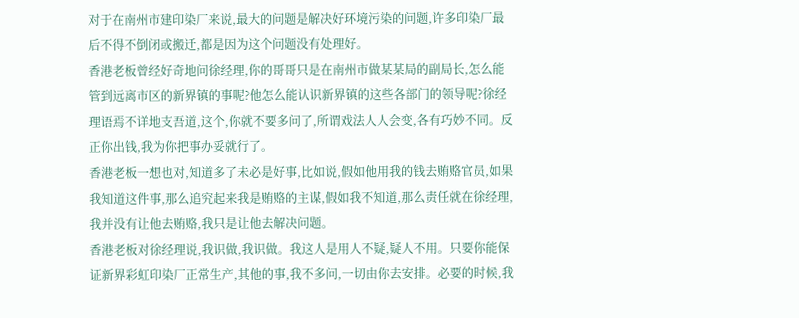对于在南州市建印染厂来说,最大的问题是解决好环境污染的问题,许多印染厂最后不得不倒闭或搬迁,都是因为这个问题没有处理好。
香港老板曾经好奇地问徐经理,你的哥哥只是在南州市做某某局的副局长,怎么能管到远离市区的新界镇的事呢?他怎么能认识新界镇的这些各部门的领导呢?徐经理语焉不详地支吾道,这个,你就不要多问了,所谓戏法人人会变,各有巧妙不同。反正你出钱,我为你把事办妥就行了。
香港老板一想也对,知道多了未必是好事,比如说,假如他用我的钱去贿赂官员,如果我知道这件事,那么追究起来我是贿赂的主谋,假如我不知道,那么责任就在徐经理,我并没有让他去贿赂,我只是让他去解决问题。
香港老板对徐经理说,我识做,我识做。我这人是用人不疑,疑人不用。只要你能保证新界彩虹印染厂正常生产,其他的事,我不多问,一切由你去安排。必要的时候,我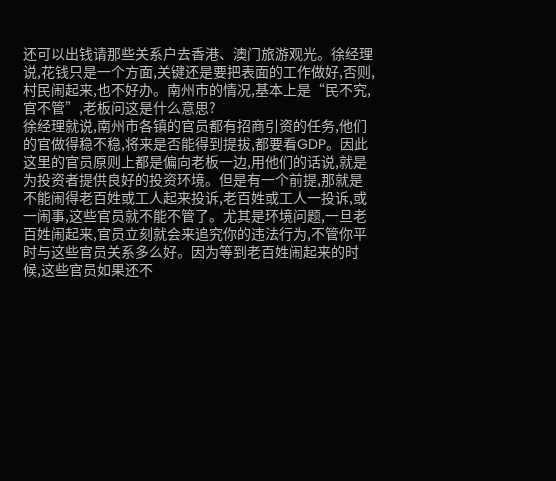还可以出钱请那些关系户去香港、澳门旅游观光。徐经理说,花钱只是一个方面,关键还是要把表面的工作做好,否则,村民闹起来,也不好办。南州市的情况,基本上是“民不究,官不管”,老板问这是什么意思?
徐经理就说,南州市各镇的官员都有招商引资的任务,他们的官做得稳不稳,将来是否能得到提拔,都要看GDP。因此这里的官员原则上都是偏向老板一边,用他们的话说,就是为投资者提供良好的投资环境。但是有一个前提,那就是不能闹得老百姓或工人起来投诉,老百姓或工人一投诉,或一闹事,这些官员就不能不管了。尤其是环境问题,一旦老百姓闹起来,官员立刻就会来追究你的违法行为,不管你平时与这些官员关系多么好。因为等到老百姓闹起来的时候,这些官员如果还不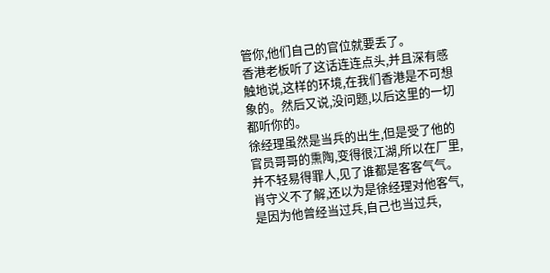管你,他们自己的官位就要丢了。
香港老板听了这话连连点头,并且深有感触地说,这样的环境,在我们香港是不可想象的。然后又说,没问题,以后这里的一切都听你的。
徐经理虽然是当兵的出生,但是受了他的官员哥哥的熏陶,变得很江湖,所以在厂里,并不轻易得罪人,见了谁都是客客气气。肖守义不了解,还以为是徐经理对他客气,是因为他曾经当过兵,自己也当过兵,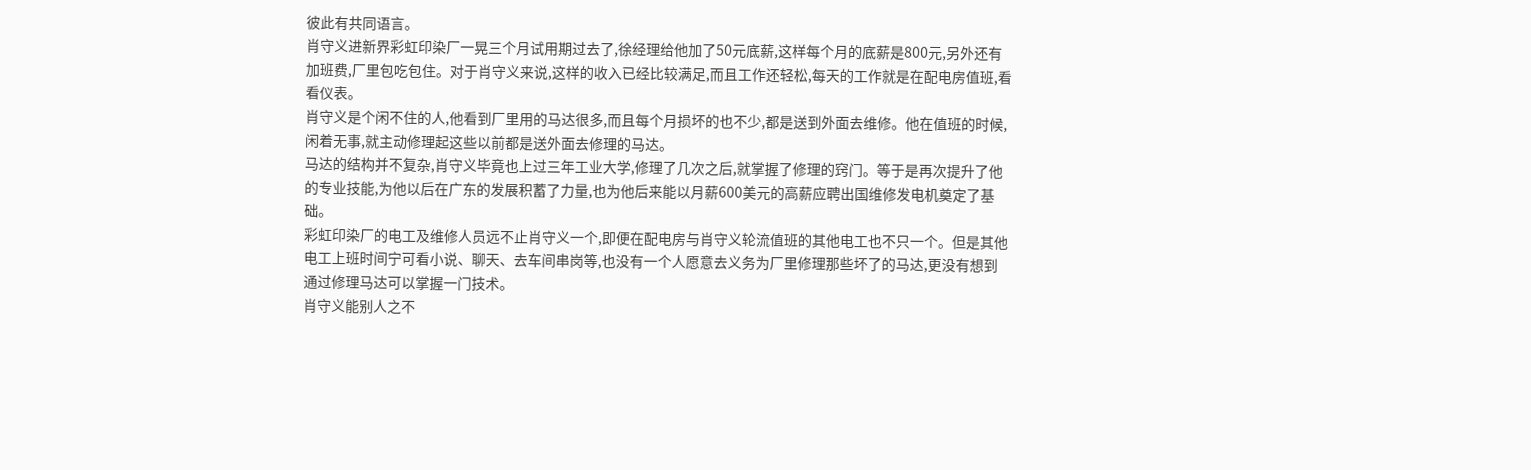彼此有共同语言。
肖守义进新界彩虹印染厂一晃三个月试用期过去了,徐经理给他加了50元底薪,这样每个月的底薪是800元,另外还有加班费,厂里包吃包住。对于肖守义来说,这样的收入已经比较满足,而且工作还轻松,每天的工作就是在配电房值班,看看仪表。
肖守义是个闲不住的人,他看到厂里用的马达很多,而且每个月损坏的也不少,都是送到外面去维修。他在值班的时候,闲着无事,就主动修理起这些以前都是送外面去修理的马达。
马达的结构并不复杂,肖守义毕竟也上过三年工业大学,修理了几次之后,就掌握了修理的窍门。等于是再次提升了他的专业技能,为他以后在广东的发展积蓄了力量,也为他后来能以月薪600美元的高薪应聘出国维修发电机奠定了基础。
彩虹印染厂的电工及维修人员远不止肖守义一个,即便在配电房与肖守义轮流值班的其他电工也不只一个。但是其他电工上班时间宁可看小说、聊天、去车间串岗等,也没有一个人愿意去义务为厂里修理那些坏了的马达,更没有想到通过修理马达可以掌握一门技术。
肖守义能别人之不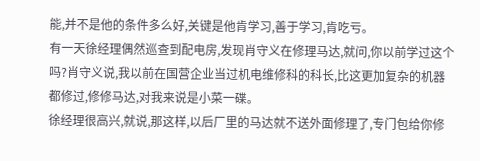能,并不是他的条件多么好,关键是他肯学习,善于学习,肯吃亏。
有一天徐经理偶然巡查到配电房,发现肖守义在修理马达,就问,你以前学过这个吗?肖守义说,我以前在国营企业当过机电维修科的科长,比这更加复杂的机器都修过,修修马达,对我来说是小菜一碟。
徐经理很高兴,就说,那这样,以后厂里的马达就不送外面修理了,专门包给你修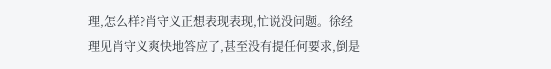理,怎么样?肖守义正想表现表现,忙说没问题。徐经理见肖守义爽快地答应了,甚至没有提任何要求,倒是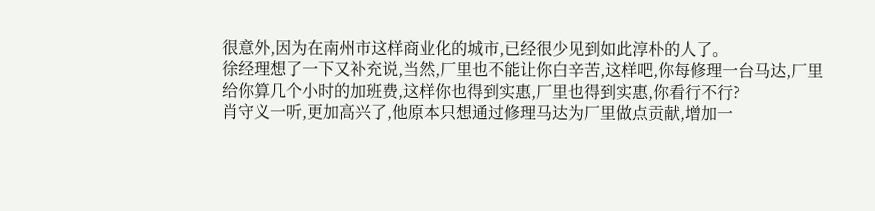很意外,因为在南州市这样商业化的城市,已经很少见到如此淳朴的人了。
徐经理想了一下又补充说,当然,厂里也不能让你白辛苦,这样吧,你每修理一台马达,厂里给你算几个小时的加班费,这样你也得到实惠,厂里也得到实惠,你看行不行?
肖守义一听,更加高兴了,他原本只想通过修理马达为厂里做点贡献,增加一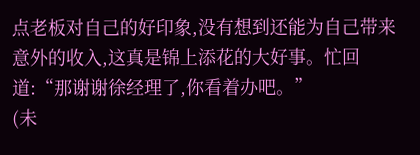点老板对自己的好印象,没有想到还能为自己带来意外的收入,这真是锦上添花的大好事。忙回道:“那谢谢徐经理了,你看着办吧。”
(未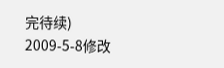完待续)
2009-5-8修改